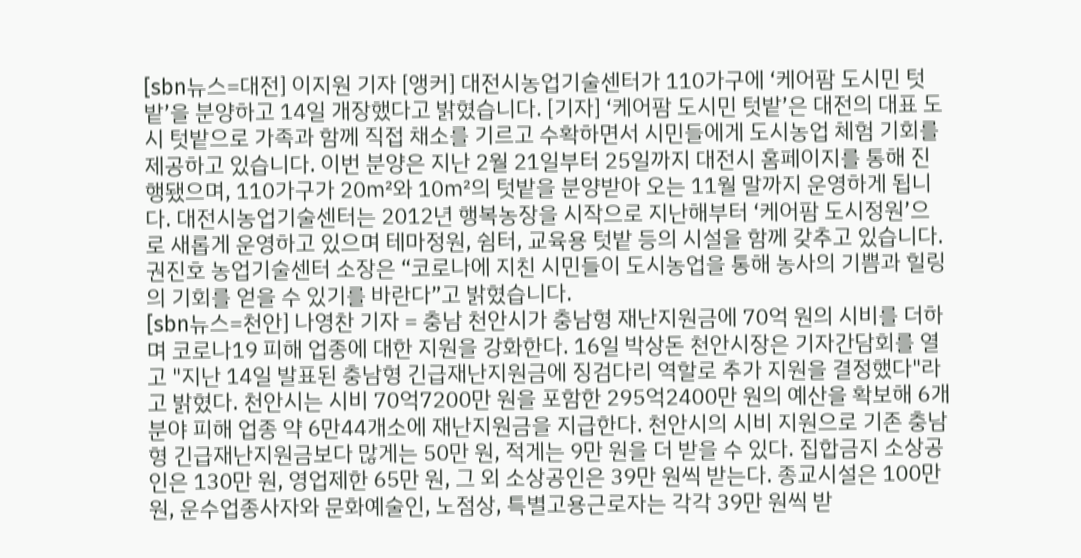[sbn뉴스=대전] 이지원 기자 [앵커] 대전시농업기술센터가 110가구에 ‘케어팜 도시민 텃밭’을 분양하고 14일 개장했다고 밝혔습니다. [기자] ‘케어팜 도시민 텃밭’은 대전의 대표 도시 텃밭으로 가족과 함께 직접 채소를 기르고 수확하면서 시민들에게 도시농업 체험 기회를 제공하고 있습니다. 이번 분양은 지난 2월 21일부터 25일까지 대전시 홈페이지를 통해 진행됐으며, 110가구가 20㎡와 10㎡의 텃밭을 분양받아 오는 11월 말까지 운영하게 됩니다. 대전시농업기술센터는 2012년 행복농장을 시작으로 지난해부터 ‘케어팜 도시정원’으로 새롭게 운영하고 있으며 테마정원, 쉼터, 교육용 텃밭 등의 시설을 함께 갖추고 있습니다. 권진호 농업기술센터 소장은 “코로나에 지친 시민들이 도시농업을 통해 농사의 기쁨과 힐링의 기회를 얻을 수 있기를 바란다”고 밝혔습니다.
[sbn뉴스=천안] 나영찬 기자 = 충남 천안시가 충남형 재난지원금에 70억 원의 시비를 더하며 코로나19 피해 업종에 대한 지원을 강화한다. 16일 박상돈 천안시장은 기자간담회를 열고 "지난 14일 발표된 충남형 긴급재난지원금에 징검다리 역할로 추가 지원을 결정했다"라고 밝혔다. 천안시는 시비 70억7200만 원을 포함한 295억2400만 원의 예산을 확보해 6개 분야 피해 업종 약 6만44개소에 재난지원금을 지급한다. 천안시의 시비 지원으로 기존 충남형 긴급재난지원금보다 많게는 50만 원, 적게는 9만 원을 더 받을 수 있다. 집합금지 소상공인은 130만 원, 영업제한 65만 원, 그 외 소상공인은 39만 원씩 받는다. 종교시설은 100만 원, 운수업종사자와 문화예술인, 노점상, 특별고용근로자는 각각 39만 원씩 받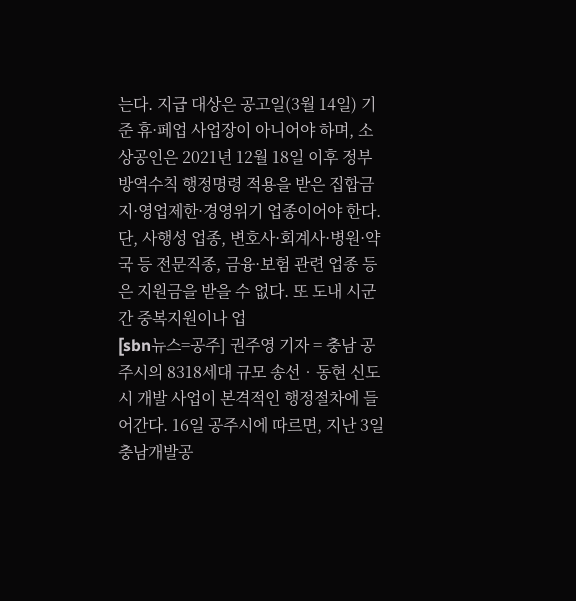는다. 지급 대상은 공고일(3월 14일) 기준 휴·페업 사업장이 아니어야 하며, 소상공인은 2021년 12월 18일 이후 정부 방역수칙 행정명령 적용을 받은 집합금지·영업제한·경영위기 업종이어야 한다. 단, 사행성 업종, 변호사·회계사·병원·약국 등 전문직종, 금융·보험 관련 업종 등은 지원금을 받을 수 없다. 또 도내 시군 간 중복지원이나 업
[sbn뉴스=공주] 권주영 기자 = 충남 공주시의 8318세대 규모 송선‧동현 신도시 개발 사업이 본격적인 행정절차에 들어간다. 16일 공주시에 따르면, 지난 3일 충남개발공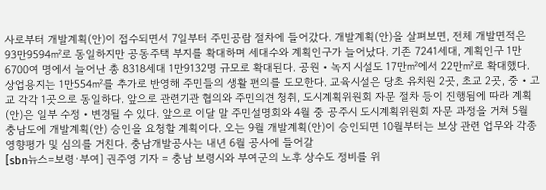사로부터 개발계획(안)이 접수되면서 7일부터 주민공람 절차에 들어갔다. 개발계획(안)을 살펴보면, 전체 개발면적은 93만9594㎡로 동일하지만 공동주택 부지를 확대하며 세대수와 계획인구가 늘어났다. 기존 7241세대, 계획인구 1만6700여 명에서 늘어난 총 8318세대 1만9132명 규모로 확대된다. 공원‧녹지 시설도 17만㎡에서 22만㎡로 확대했다. 상업용지는 1만554㎡를 추가로 반영해 주민들의 생활 편의를 도모한다. 교육시설은 당초 유치원 2곳, 초교 2곳, 중‧고교 각각 1곳으로 동일하다. 앞으로 관련기관 협의와 주민의견 청취, 도시계획위원회 자문 절차 등이 진행됨에 따라 계획(안)은 일부 수정‧변경될 수 있다. 앞으로 이달 말 주민설명회와 4월 중 공주시 도시계획위원회 자문 과정을 거쳐 5월 충남도에 개발계획(안) 승인을 요청할 계획이다. 오는 9월 개발계획(안)이 승인되면 10월부터는 보상 관련 업무와 각종 영향평가 및 심의를 거친다. 충남개발공사는 내년 6월 공사에 들어갈
[sbn뉴스=보령·부여] 권주영 기자 = 충남 보령시와 부여군의 노후 상수도 정비를 위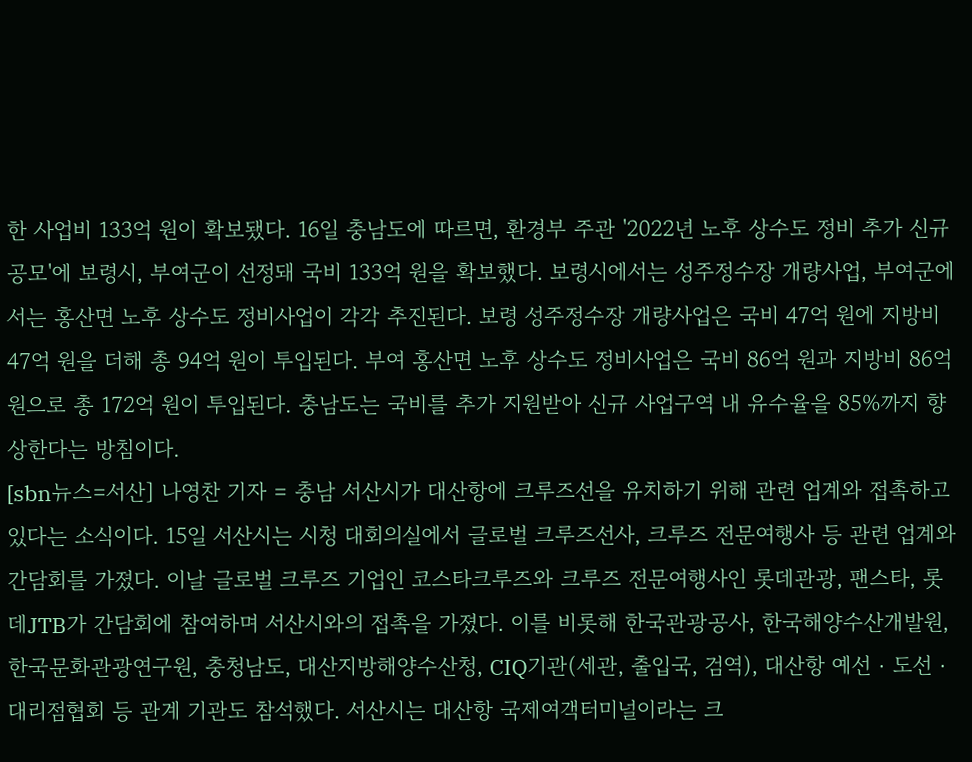한 사업비 133억 원이 확보됐다. 16일 충남도에 따르면, 환경부 주관 '2022년 노후 상수도 정비 추가 신규 공모'에 보령시, 부여군이 선정돼 국비 133억 원을 확보했다. 보령시에서는 성주정수장 개량사업, 부여군에서는 홍산면 노후 상수도 정비사업이 각각 추진된다. 보령 성주정수장 개량사업은 국비 47억 원에 지방비 47억 원을 더해 총 94억 원이 투입된다. 부여 홍산면 노후 상수도 정비사업은 국비 86억 원과 지방비 86억 원으로 총 172억 원이 투입된다. 충남도는 국비를 추가 지원받아 신규 사업구역 내 유수율을 85%까지 향상한다는 방침이다.
[sbn뉴스=서산] 나영찬 기자 = 충남 서산시가 대산항에 크루즈선을 유치하기 위해 관련 업계와 접촉하고 있다는 소식이다. 15일 서산시는 시청 대회의실에서 글로벌 크루즈선사, 크루즈 전문여행사 등 관련 업계와 간담회를 가졌다. 이날 글로벌 크루즈 기업인 코스타크루즈와 크루즈 전문여행사인 롯데관광, 팬스타, 롯데JTB가 간담회에 참여하며 서산시와의 접촉을 가졌다. 이를 비롯해 한국관광공사, 한국해양수산개발원, 한국문화관광연구원, 충청남도, 대산지방해양수산청, CIQ기관(세관, 출입국, 검역), 대산항 예선‧도선‧대리점협회 등 관계 기관도 참석했다. 서산시는 대산항 국제여객터미널이라는 크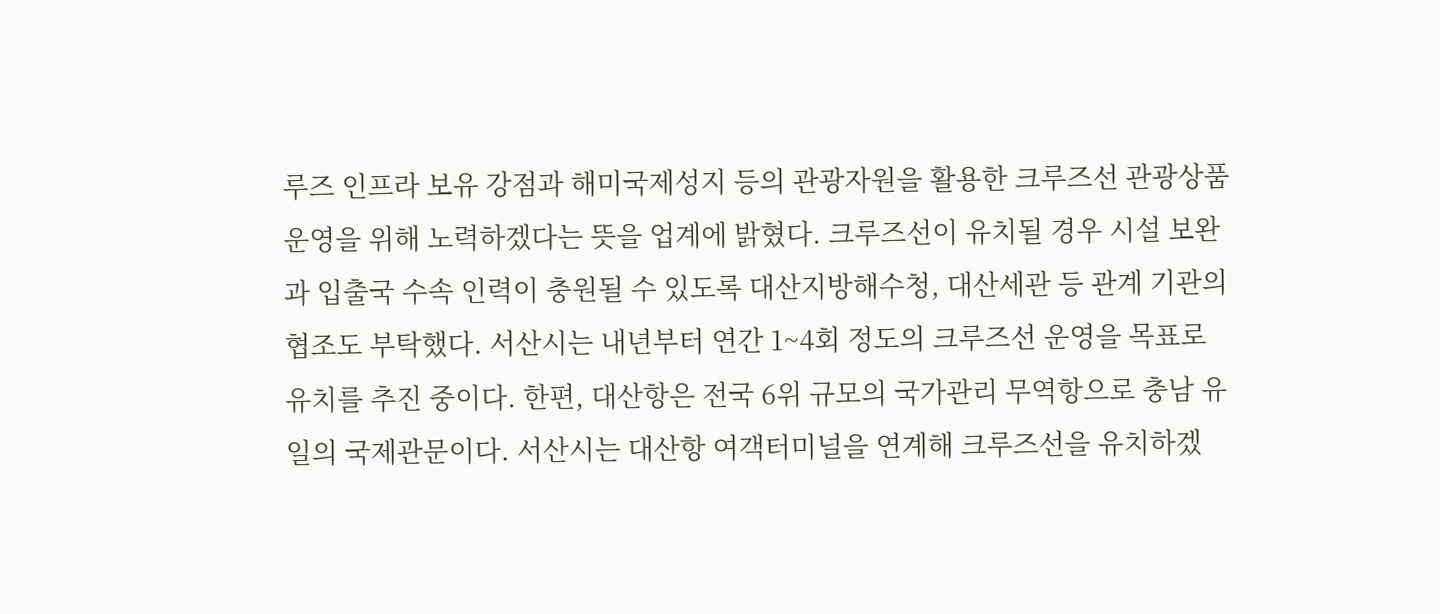루즈 인프라 보유 강점과 해미국제성지 등의 관광자원을 활용한 크루즈선 관광상품 운영을 위해 노력하겠다는 뜻을 업계에 밝혔다. 크루즈선이 유치될 경우 시설 보완과 입출국 수속 인력이 충원될 수 있도록 대산지방해수청, 대산세관 등 관계 기관의 협조도 부탁했다. 서산시는 내년부터 연간 1~4회 정도의 크루즈선 운영을 목표로 유치를 추진 중이다. 한편, 대산항은 전국 6위 규모의 국가관리 무역항으로 충남 유일의 국제관문이다. 서산시는 대산항 여객터미널을 연계해 크루즈선을 유치하겠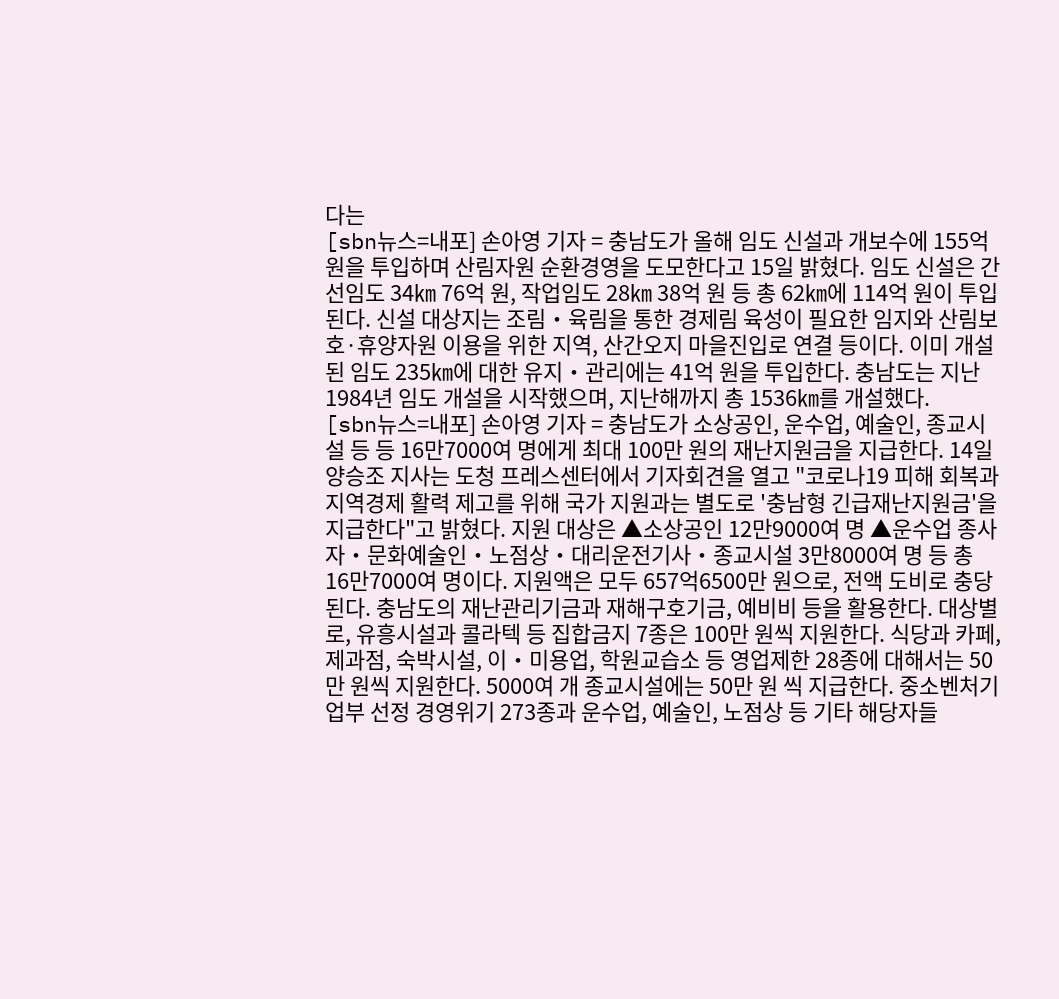다는
[sbn뉴스=내포] 손아영 기자 = 충남도가 올해 임도 신설과 개보수에 155억 원을 투입하며 산림자원 순환경영을 도모한다고 15일 밝혔다. 임도 신설은 간선임도 34㎞ 76억 원, 작업임도 28㎞ 38억 원 등 총 62㎞에 114억 원이 투입된다. 신설 대상지는 조림‧육림을 통한 경제림 육성이 필요한 임지와 산림보호·휴양자원 이용을 위한 지역, 산간오지 마을진입로 연결 등이다. 이미 개설된 임도 235㎞에 대한 유지‧관리에는 41억 원을 투입한다. 충남도는 지난 1984년 임도 개설을 시작했으며, 지난해까지 총 1536㎞를 개설했다.
[sbn뉴스=내포] 손아영 기자 = 충남도가 소상공인, 운수업, 예술인, 종교시설 등 등 16만7000여 명에게 최대 100만 원의 재난지원금을 지급한다. 14일 양승조 지사는 도청 프레스센터에서 기자회견을 열고 "코로나19 피해 회복과 지역경제 활력 제고를 위해 국가 지원과는 별도로 '충남형 긴급재난지원금'을 지급한다"고 밝혔다. 지원 대상은 ▲소상공인 12만9000여 명 ▲운수업 종사자‧문화예술인‧노점상‧대리운전기사‧종교시설 3만8000여 명 등 총 16만7000여 명이다. 지원액은 모두 657억6500만 원으로, 전액 도비로 충당된다. 충남도의 재난관리기금과 재해구호기금, 예비비 등을 활용한다. 대상별로, 유흥시설과 콜라텍 등 집합금지 7종은 100만 원씩 지원한다. 식당과 카페, 제과점, 숙박시설, 이‧미용업, 학원교습소 등 영업제한 28종에 대해서는 50만 원씩 지원한다. 5000여 개 종교시설에는 50만 원 씩 지급한다. 중소벤처기업부 선정 경영위기 273종과 운수업, 예술인, 노점상 등 기타 해당자들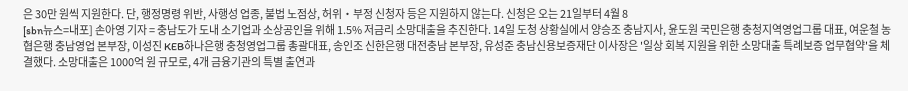은 30만 원씩 지원한다. 단, 행정명령 위반, 사행성 업종, 불법 노점상, 허위‧부정 신청자 등은 지원하지 않는다. 신청은 오는 21일부터 4월 8
[sbn뉴스=내포] 손아영 기자 = 충남도가 도내 소기업과 소상공인을 위해 1.5% 저금리 소망대출을 추진한다. 14일 도청 상황실에서 양승조 충남지사, 윤도원 국민은행 충청지역영업그룹 대표, 여운철 농협은행 충남영업 본부장, 이성진 KEB하나은행 충청영업그룹 총괄대표, 송인조 신한은행 대전충남 본부장, 유성준 충남신용보증재단 이사장은 '일상 회복 지원을 위한 소망대출 특례보증 업무협약'을 체결했다. 소망대출은 1000억 원 규모로, 4개 금융기관의 특별 출연과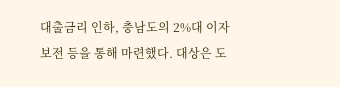대출금리 인하, 충남도의 2%대 이자 보전 등을 통해 마련했다. 대상은 도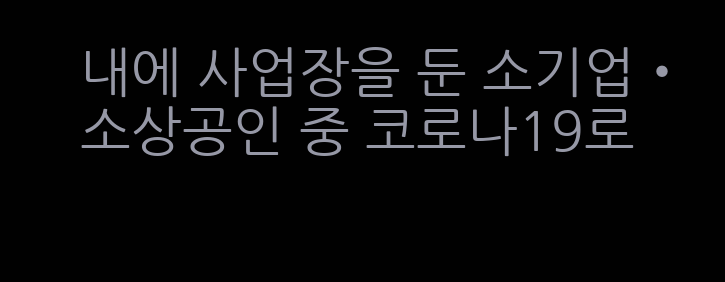내에 사업장을 둔 소기업‧소상공인 중 코로나19로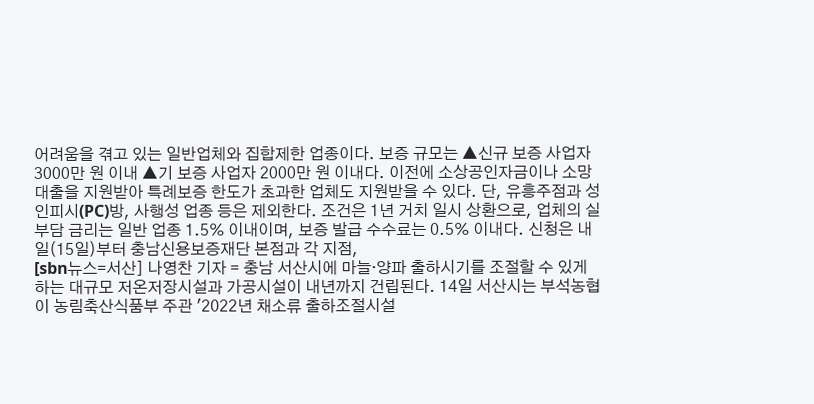어려움을 겪고 있는 일반업체와 집합제한 업종이다. 보증 규모는 ▲신규 보증 사업자 3000만 원 이내 ▲기 보증 사업자 2000만 원 이내다. 이전에 소상공인자금이나 소망대출을 지원받아 특례보증 한도가 초과한 업체도 지원받을 수 있다. 단, 유흥주점과 성인피시(PC)방, 사행성 업종 등은 제외한다. 조건은 1년 거치 일시 상환으로, 업체의 실 부담 금리는 일반 업종 1.5% 이내이며, 보증 발급 수수료는 0.5% 이내다. 신청은 내일(15일)부터 충남신용보증재단 본점과 각 지점,
[sbn뉴스=서산] 나영찬 기자 = 충남 서산시에 마늘·양파 출하시기를 조절할 수 있게 하는 대규모 저온저장시설과 가공시설이 내년까지 건립된다. 14일 서산시는 부석농협이 농림축산식품부 주관 '2022년 채소류 출하조절시설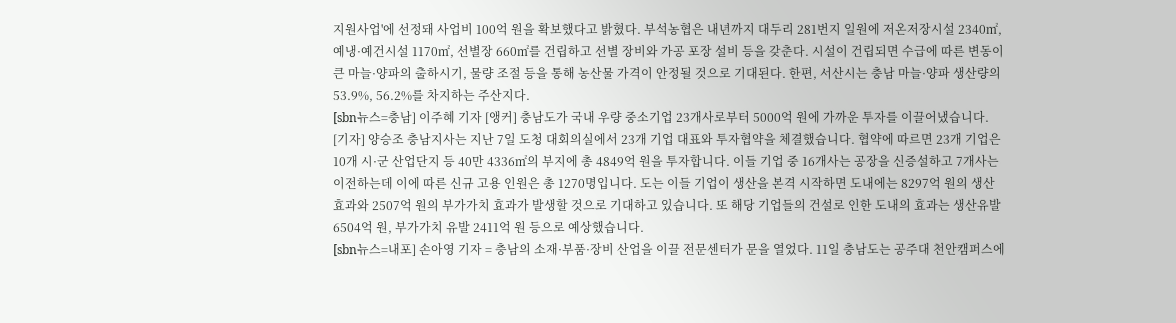지원사업'에 선정돼 사업비 100억 원을 확보했다고 밝혔다. 부석농협은 내년까지 대두리 281번지 일원에 저온저장시설 2340㎡, 예냉·예건시설 1170㎡, 선별장 660㎡를 건립하고 선별 장비와 가공 포장 설비 등을 갖춘다. 시설이 건립되면 수급에 따른 변동이 큰 마늘·양파의 출하시기, 물량 조절 등을 통해 농산물 가격이 안정될 것으로 기대된다. 한편, 서산시는 충남 마늘·양파 생산량의 53.9%, 56.2%를 차지하는 주산지다.
[sbn뉴스=충남] 이주혜 기자 [앵커] 충남도가 국내 우량 중소기업 23개사로부터 5000억 원에 가까운 투자를 이끌어냈습니다. [기자] 양승조 충남지사는 지난 7일 도청 대회의실에서 23개 기업 대표와 투자협약을 체결했습니다. 협약에 따르면 23개 기업은 10개 시·군 산업단지 등 40만 4336㎡의 부지에 총 4849억 원을 투자합니다. 이들 기업 중 16개사는 공장을 신증설하고 7개사는 이전하는데 이에 따른 신규 고용 인원은 총 1270명입니다. 도는 이들 기업이 생산을 본격 시작하면 도내에는 8297억 원의 생산 효과와 2507억 원의 부가가치 효과가 발생할 것으로 기대하고 있습니다. 또 해당 기업들의 건설로 인한 도내의 효과는 생산유발 6504억 원, 부가가치 유발 2411억 원 등으로 예상했습니다.
[sbn뉴스=내포] 손아영 기자 = 충남의 소재·부품·장비 산업을 이끌 전문센터가 문을 열었다. 11일 충남도는 공주대 천안캠퍼스에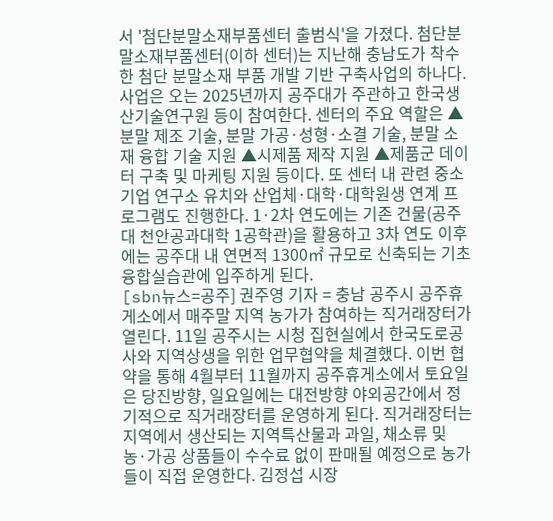서 '첨단분말소재부품센터 출범식'을 가졌다. 첨단분말소재부품센터(이하 센터)는 지난해 충남도가 착수한 첨단 분말소재 부품 개발 기반 구축사업의 하나다. 사업은 오는 2025년까지 공주대가 주관하고 한국생산기술연구원 등이 참여한다. 센터의 주요 역할은 ▲분말 제조 기술, 분말 가공·성형·소결 기술, 분말 소재 융합 기술 지원 ▲시제품 제작 지원 ▲제품군 데이터 구축 및 마케팅 지원 등이다. 또 센터 내 관련 중소기업 연구소 유치와 산업체·대학·대학원생 연계 프로그램도 진행한다. 1·2차 연도에는 기존 건물(공주대 천안공과대학 1공학관)을 활용하고 3차 연도 이후에는 공주대 내 연면적 1300㎡ 규모로 신축되는 기초융합실습관에 입주하게 된다.
[sbn뉴스=공주] 권주영 기자 = 충남 공주시 공주휴게소에서 매주말 지역 농가가 참여하는 직거래장터가 열린다. 11일 공주시는 시청 집현실에서 한국도로공사와 지역상생을 위한 업무협약을 체결했다. 이번 협약을 통해 4월부터 11월까지 공주휴게소에서 토요일은 당진방향, 일요일에는 대전방향 야외공간에서 정기적으로 직거래장터를 운영하게 된다. 직거래장터는 지역에서 생산되는 지역특산물과 과일, 채소류 및 농·가공 상품들이 수수료 없이 판매될 예정으로 농가들이 직접 운영한다. 김정섭 시장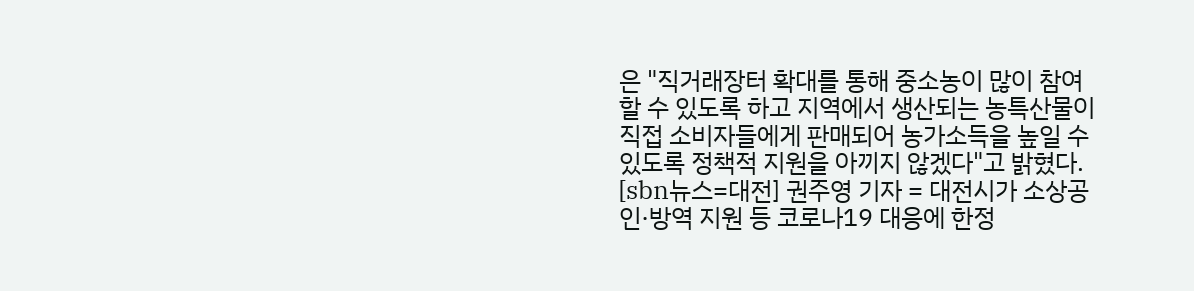은 "직거래장터 확대를 통해 중소농이 많이 참여할 수 있도록 하고 지역에서 생산되는 농특산물이 직접 소비자들에게 판매되어 농가소득을 높일 수 있도록 정책적 지원을 아끼지 않겠다"고 밝혔다.
[sbn뉴스=대전] 권주영 기자 = 대전시가 소상공인·방역 지원 등 코로나19 대응에 한정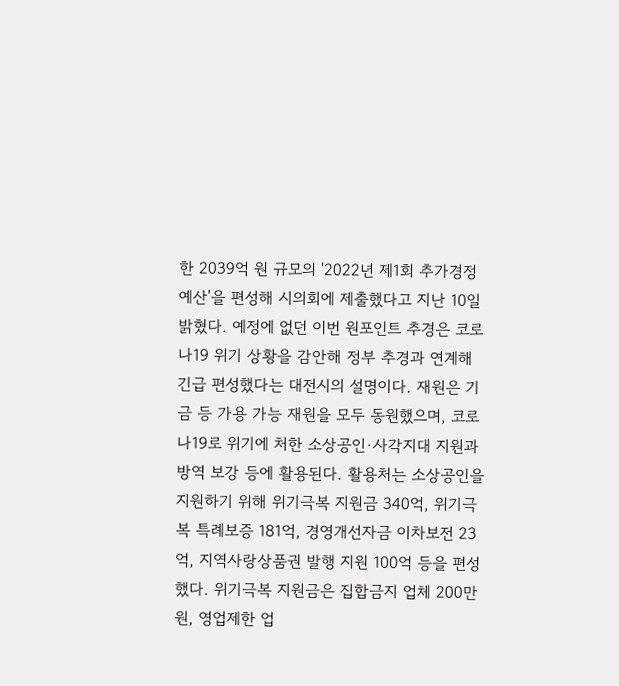한 2039억 원 규모의 '2022년 제1회 추가경정예산'을 편성해 시의회에 제출했다고 지난 10일 밝혔다. 예정에 없던 이번 원포인트 추경은 코로나19 위기 상황을 감안해 정부 추경과 연계해 긴급 편성했다는 대전시의 설명이다. 재원은 기금 등 가용 가능 재원을 모두 동원했으며, 코로나19로 위기에 처한 소상공인·사각지대 지원과 방역 보강 등에 활용된다. 활용처는 소상공인을 지원하기 위해 위기극복 지원금 340억, 위기극복 특례보증 181억, 경영개선자금 이차보전 23억, 지역사랑상품권 발행 지원 100억 등을 편성했다. 위기극복 지원금은 집합금지 업체 200만 원, 영업제한 업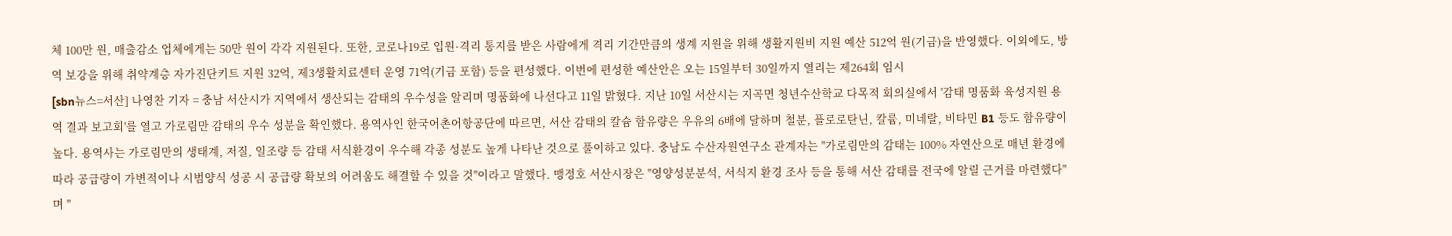체 100만 원, 매출감소 업체에게는 50만 원이 각각 지원된다. 또한, 코로나19로 입원·격리 통지를 받은 사람에게 격리 기간만큼의 생계 지원을 위해 생활지원비 지원 예산 512억 원(기금)을 반영했다. 이외에도, 방역 보강을 위해 취약계층 자가진단키트 지원 32억, 제3생활치료센터 운영 71억(기금 포함) 등을 편성했다. 이번에 편성한 예산안은 오는 15일부터 30일까지 열리는 제264회 임시
[sbn뉴스=서산] 나영찬 기자 = 충남 서산시가 지역에서 생산되는 감태의 우수성을 알리며 명품화에 나선다고 11일 밝혔다. 지난 10일 서산시는 지곡면 청년수산학교 다목적 회의실에서 '감태 명품화 육성지원 용역 결과 보고회'를 열고 가로림만 감태의 우수 성분을 확인했다. 용역사인 한국어촌어항공단에 따르면, 서산 감태의 칼슘 함유량은 우유의 6배에 달하며 철분, 플로로탄닌, 칼륨, 미네랄, 비타민 B1 등도 함유량이 높다. 용역사는 가로림만의 생태계, 저질, 일조량 등 감태 서식환경이 우수해 각종 성분도 높게 나타난 것으로 풀이하고 있다. 충남도 수산자원연구소 관계자는 "가로림만의 감태는 100% 자연산으로 매년 환경에 따라 공급량이 가변적이나 시범양식 성공 시 공급량 확보의 어려움도 해결할 수 있을 것"이라고 말했다. 맹정호 서산시장은 "영양성분분석, 서식지 환경 조사 등을 통해 서산 감태를 전국에 알릴 근거를 마련했다"며 "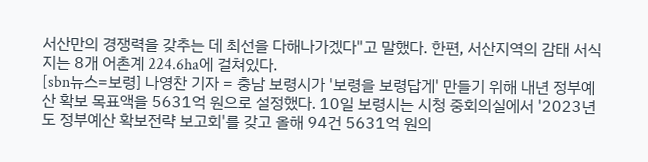서산만의 경쟁력을 갖추는 데 최선을 다해나가겠다"고 말했다. 한편, 서산지역의 감태 서식지는 8개 어촌계 224.6ha에 걸쳐있다.
[sbn뉴스=보령] 나영찬 기자 = 충남 보령시가 '보령을 보령답게' 만들기 위해 내년 정부예산 확보 목표액을 5631억 원으로 설정했다. 10일 보령시는 시청 중회의실에서 '2023년도 정부예산 확보전략 보고회'를 갖고 올해 94건 5631억 원의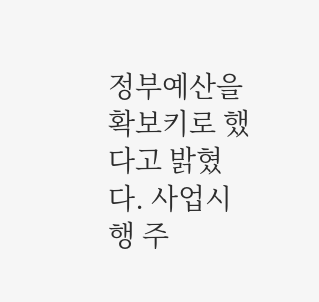정부예산을 확보키로 했다고 밝혔다. 사업시행 주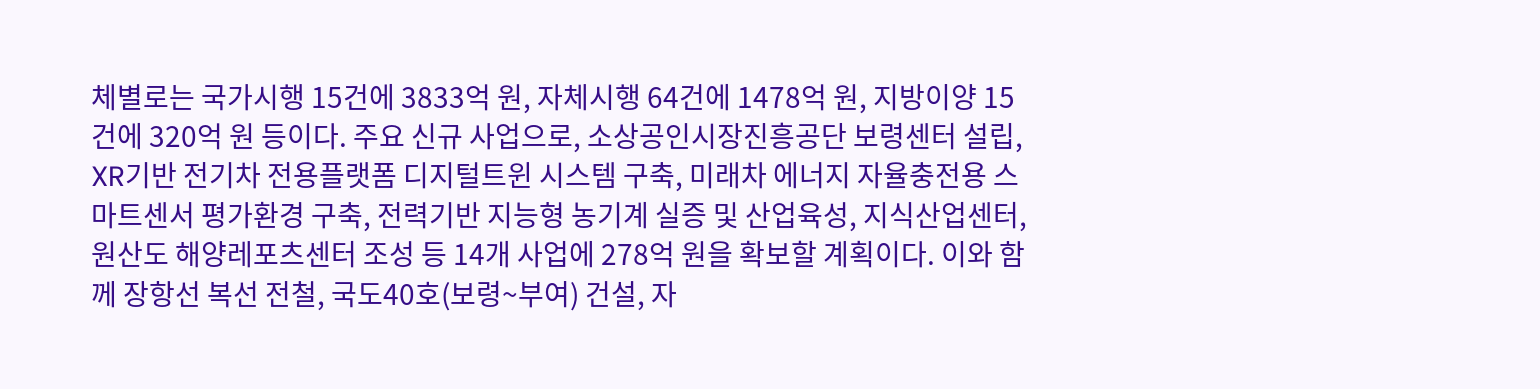체별로는 국가시행 15건에 3833억 원, 자체시행 64건에 1478억 원, 지방이양 15건에 320억 원 등이다. 주요 신규 사업으로, 소상공인시장진흥공단 보령센터 설립, XR기반 전기차 전용플랫폼 디지털트윈 시스템 구축, 미래차 에너지 자율충전용 스마트센서 평가환경 구축, 전력기반 지능형 농기계 실증 및 산업육성, 지식산업센터, 원산도 해양레포츠센터 조성 등 14개 사업에 278억 원을 확보할 계획이다. 이와 함께 장항선 복선 전철, 국도40호(보령~부여) 건설, 자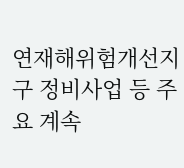연재해위험개선지구 정비사업 등 주요 계속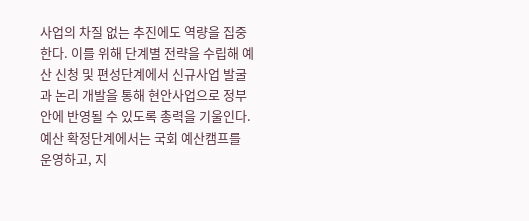사업의 차질 없는 추진에도 역량을 집중한다. 이를 위해 단계별 전략을 수립해 예산 신청 및 편성단계에서 신규사업 발굴과 논리 개발을 통해 현안사업으로 정부안에 반영될 수 있도록 총력을 기울인다. 예산 확정단계에서는 국회 예산캠프를 운영하고, 지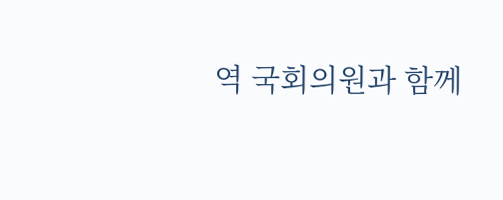역 국회의원과 함께